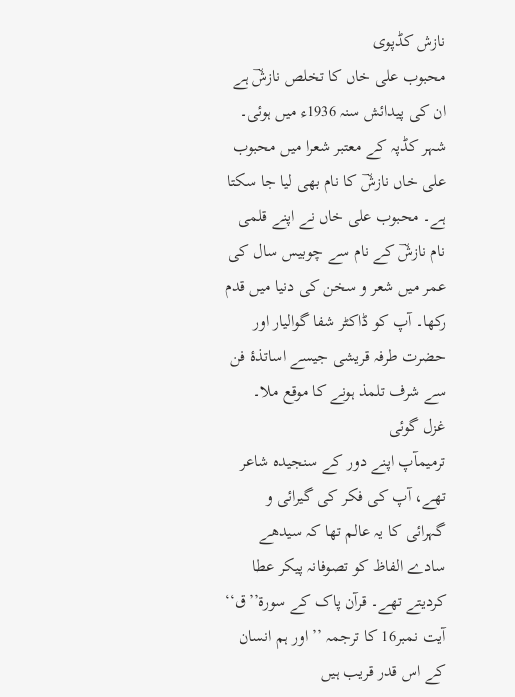نازش کڈپوی
محبوب علی خاں کا تخلص نازشؔ ہے ان کی پیدائش سنہ 1936ء میں ہوئی۔ شہر کڈپہ کے معتبر شعرا میں محبوب علی خاں نازشؔ کا نام بھی لیا جا سکتا ہے۔ محبوب علی خاں نے اپنے قلمی نام نازشؔ کے نام سے چوبیس سال کی عمر میں شعر و سخن کی دنیا میں قدم رکھا۔ آپ کو ڈاکٹر شفا گوالیار اور حضرت طرفہ قریشی جیسے اساتذۂ فن سے شرف تلمذ ہونے کا موقع ملا۔
غزل گوئی
ترمیمآپ اپنے دور کے سنجیدہ شاعر تھے، آپ کی فکر کی گیرائی و گہرائی کا یہ عالم تھا کہ سیدھے سادے الفاظ کو تصوفانہ پیکر عطا کردیتے تھے۔ قرآن پاک کے سورۃ’’ق‘‘ آیت نمبر16 کا ترجمہ ’’ اور ہم انسان کے اس قدر قریب ہیں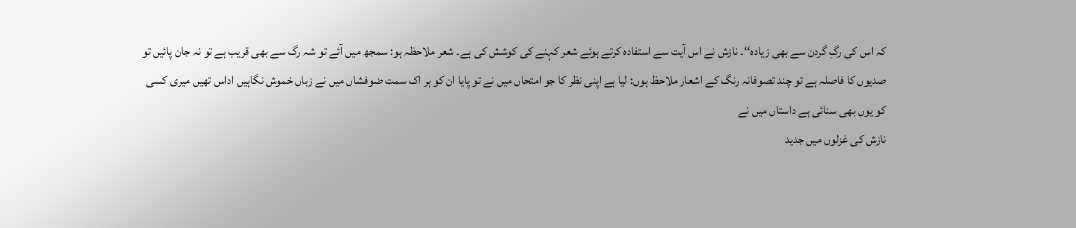کہ اس کی رگِ گردن سے بھی زیادہ‘‘۔ نازش نے اس آیت سے استفادہ کرتے ہوئے شعر کہنے کی کوشش کی ہے۔ شعر ملاحظہ ہو: سمجھ میں آئے تو شہ رگ سے بھی قریب ہے تو نہ جان پائیں تو صدیوں کا فاصلہ ہے تو چند تصوفانہ رنگ کے اشعار ملاحظ ہوں: لیا ہے اپنی نظر کا جو امتحاں میں نے تو پایا ان کو ہر اک سمت ضوفشاں میں نے زباں خموش نگاہیں اداس تھیں میری کسی کو یوں بھی سنائی ہے داستاں میں نے
نازش کی غزلوں میں جدید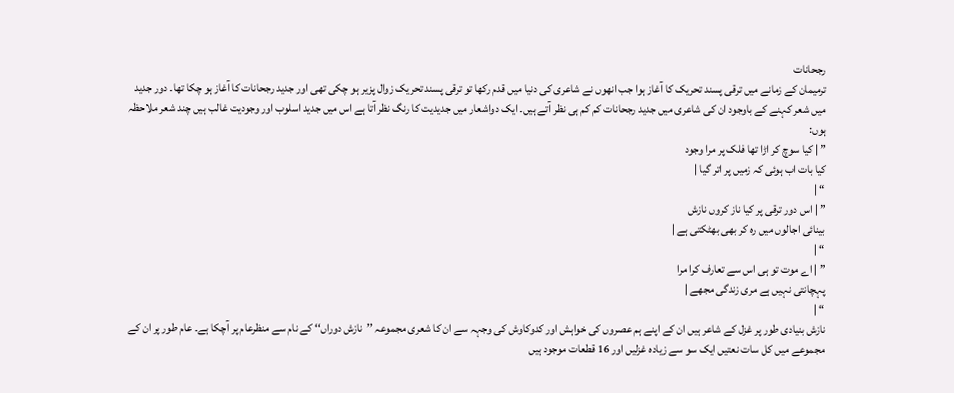رجحانات
ترمیمان کے زمانے میں ترقی پسند تحریک کا آغاز ہوا جب انھوں نے شاعری کی دنیا میں قدم رکھا تو ترقی پسند تحریک زوال پزیر ہو چکی تھی اور جدید رجحانات کا آغاز ہو چکا تھا۔ دور جدید میں شعر کہنے کے باوجود ان کی شاعری میں جدید رجحانات کم کم ہی نظر آتے ہیں۔ ایک دواشعار میں جدیدیت کا رنگ نظر آتا ہے اس میں جدید اسلوب اور وجودیت غالب ہیں چند شعر ملاحظہ ہوں:
” | کیا سوچ کر اڑا تھا فلک پر مرا وجود
کیا بات اب ہوئی کہ زمیں پر اتر گیا |
“ |
” | اس دور ترقی پر کیا ناز کروں نازش
بینائی اجالوں میں رہ کر بھی بھٹکتی ہے |
“ |
” | اے موت تو ہی اس سے تعارف کرا مرا
پہچانتی نہیں ہے مری زندگی مجھے |
“ |
نازش بنیادی طور پر غزل کے شاعر ہیں ان کے اپنے ہم عصروں کی خواہش اور کدوکاوش کی وجہہ سے ان کا شعری مجموعہ ’’نازش دوراں‘‘ کے نام سے منظرعام پر آچکا ہے۔ عام طور پر ان کے مجموعے میں کل سات نعتیں ایک سو سے زیادہ غزلیں اور 16 قطعات موجود ہیں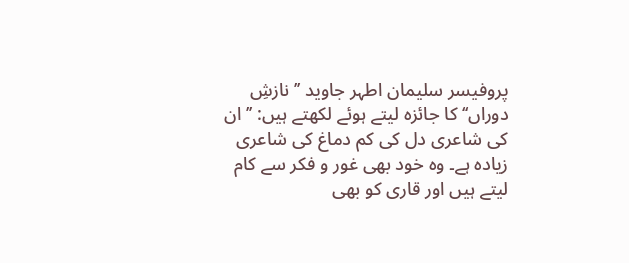پروفیسر سلیمان اطہر جاوید ’’نازشِ دوراں‘‘ کا جائزہ لیتے ہوئے لکھتے ہیں: ’’ان کی شاعری دل کی کم دماغ کی شاعری زیادہ ہے۔ وہ خود بھی غور و فکر سے کام لیتے ہیں اور قاری کو بھی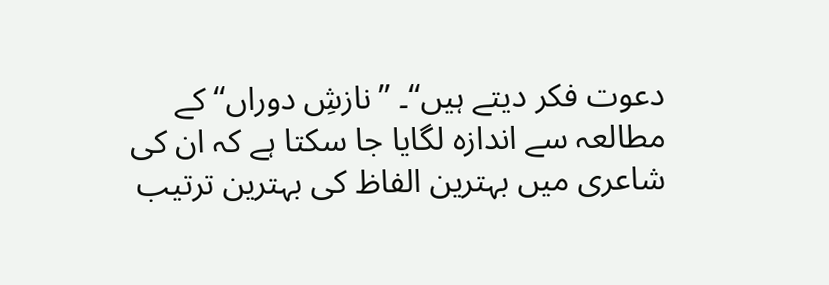دعوت فکر دیتے ہیں‘‘۔ ’’نازشِ دوراں‘‘ کے مطالعہ سے اندازہ لگایا جا سکتا ہے کہ ان کی شاعری میں بہترین الفاظ کی بہترین ترتیب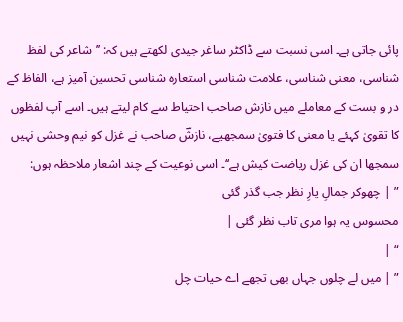پائی جاتی ہے۔ اسی نسبت سے ڈاکٹر ساغر جیدی لکھتے ہیں کہ: ’’شاعر کی لفظ شناسی، معنی شناسی، علامت شناسی استعارہ شناسی تحسین آمیز ہے، الفاظ کے در و بست کے معاملے میں نازش صاحب احتیاط سے کام لیتے ہیں۔ اسے آپ لفظوں کا تقویٰ کہئے یا معنی کا فتویٰ سمجھیے، نازشؔ صاحب نے غزل کو نیم وحشی نہیں سمجھا ان کی غزل ریاضت کیش ہے‘‘۔ اسی نوعیت کے چند اشعار ملاحظہ ہوں:
” | چھوکر جمالِ یارِ نظر جب گذر گئی
محسوس یہ ہوا مری تاب نظر گئی |
“ |
” | میں لے چلوں جہاں بھی تجھے اے حیات چل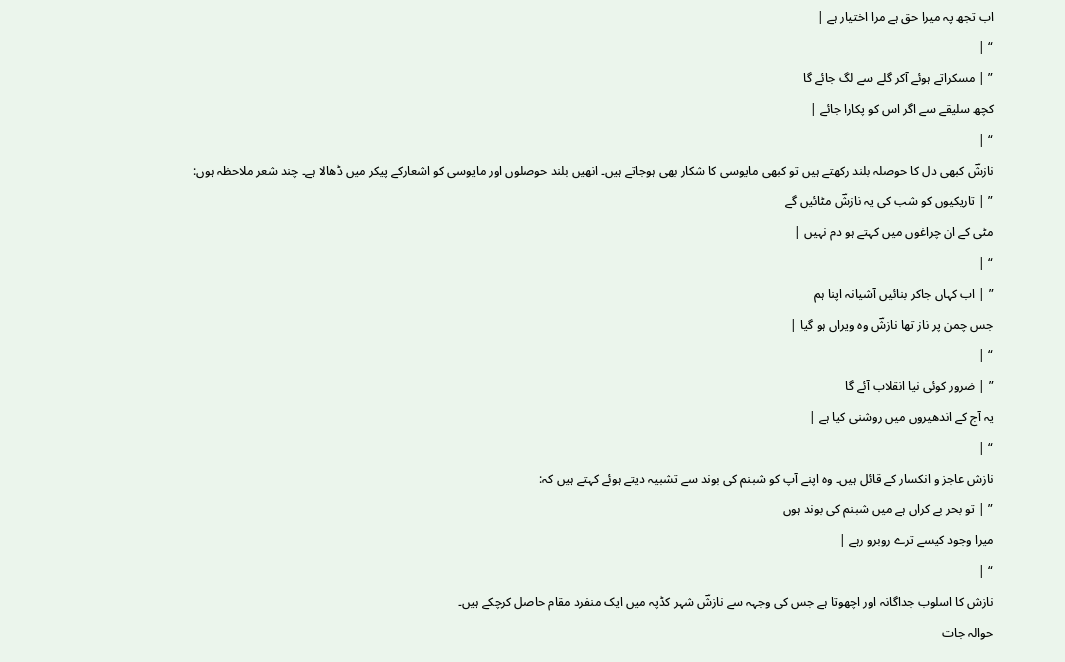اب تجھ پہ میرا حق ہے مرا اختیار ہے |
“ |
” | مسکراتے ہوئے آکر گلے سے لگ جائے گا
کچھ سلیقے سے اگر اس کو پکارا جائے |
“ |
نازشؔ کبھی دل کا حوصلہ بلند رکھتے ہیں تو کبھی مایوسی کا شکار بھی ہوجاتے ہیں۔ انھیں بلند حوصلوں اور مایوسی کو اشعارکے پیکر میں ڈھالا ہے۔ چند شعر ملاحظہ ہوں:
” | تاریکیوں کو شب کی یہ نازشؔ مٹائیں گے
مٹی کے ان چراغوں میں کہتے ہو دم نہیں |
“ |
” | اب کہاں جاکر بنائیں آشیانہ اپنا ہم
جس چمن پر ناز تھا نازشؔ وہ ویراں ہو گیا |
“ |
” | ضرور کوئی نیا انقلاب آئے گا
یہ آج کے اندھیروں میں روشنی کیا ہے |
“ |
نازش عاجز و انکسار کے قائل ہیں۔ وہ اپنے آپ کو شبنم کی بوند سے تشبیہ دیتے ہوئے کہتے ہیں کہ:
” | تو بحر بے کراں ہے میں شبنم کی بوند ہوں
میرا وجود کیسے ترے روبرو رہے |
“ |
نازش کا اسلوب جداگانہ اور اچھوتا ہے جس کی وجہہ سے نازشؔ شہر کڈپہ میں ایک منفرد مقام حاصل کرچکے ہیں۔
حوالہ جات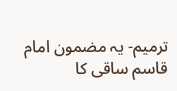ترمیم- یہ مضمون امام قاسم ساقی کا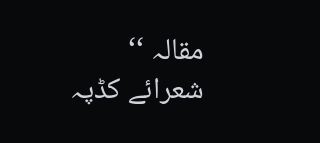مقالہ ‘‘ شعرائے کڈپہ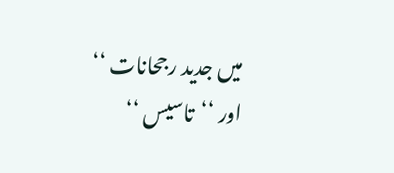میں جدید رجحانات ‘‘ اور ‘‘تاسیس ‘‘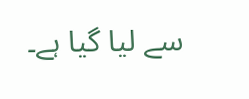سے لیا گیا ہے۔